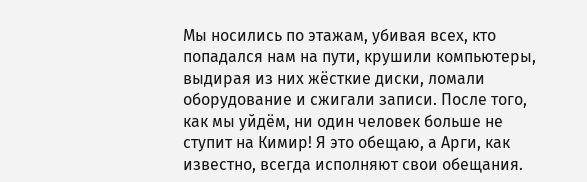Мы носились по этажам, убивая всех, кто попадался нам на пути, крушили компьютеры, выдирая из них жёсткие диски, ломали оборудование и сжигали записи. После того, как мы уйдём, ни один человек больше не ступит на Кимир! Я это обещаю, а Арги, как известно, всегда исполняют свои обещания.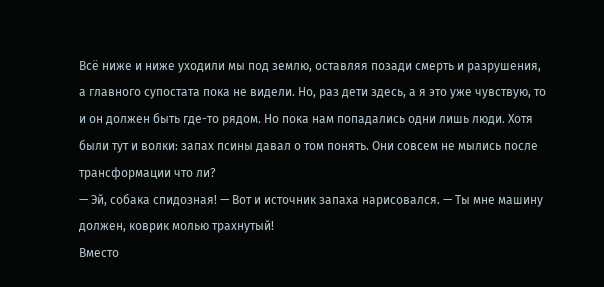Всё ниже и ниже уходили мы под землю, оставляя позади смерть и разрушения, а главного супостата пока не видели. Но, раз дети здесь, а я это уже чувствую, то и он должен быть где-то рядом. Но пока нам попадались одни лишь люди. Хотя были тут и волки: запах псины давал о том понять. Они совсем не мылись после трансформации что ли?
— Эй, собака спидозная! — Вот и источник запаха нарисовался. — Ты мне машину должен, коврик молью трахнутый!
Вместо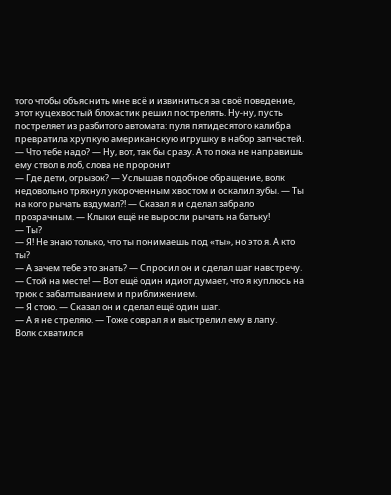того чтобы объяснить мне всё и извиниться за своё поведение, этот куцехвостый блохастик решил пострелять. Ну-ну, пусть постреляет из разбитого автомата: пуля пятидесятого калибра превратила хрупкую американскую игрушку в набор запчастей.
— Что тебе надо? — Ну, вот, так бы сразу. А то пока не направишь ему ствол в лоб, слова не проронит
— Где дети, огрызок? — Услышав подобное обращение, волк недовольно тряхнул укороченным хвостом и оскалил зубы. — Ты на кого рычать вздумал?! — Сказал я и сделал забрало прозрачным. — Клыки ещё не выросли рычать на батьку!
— Ты?
— Я! Не знаю только, что ты понимаешь под «ты», но это я. А кто ты?
— А зачем тебе это знать? — Спросил он и сделал шаг навстречу.
— Стой на месте! — Вот ещё один идиот думает, что я куплюсь на трюк с забалтыванием и приближением.
— Я стою. — Сказал он и сделал ещё один шаг.
— А я не стреляю. — Тоже соврал я и выстрелил ему в лапу.
Волк схватился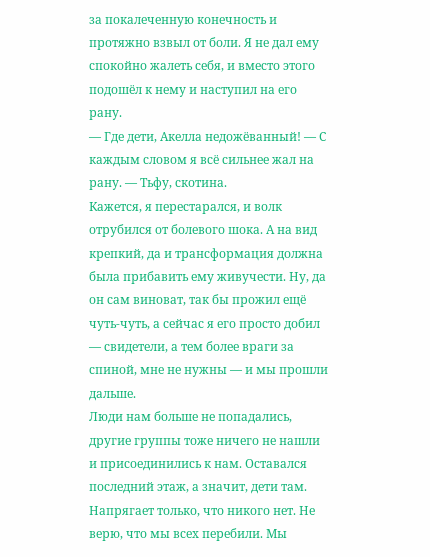за покалеченную конечность и протяжно взвыл от боли. Я не дал ему спокойно жалеть себя, и вместо этого подошёл к нему и наступил на его рану.
— Где дети, Акелла недожёванный! — С каждым словом я всё сильнее жал на рану. — Тьфу, скотина.
Кажется, я перестарался, и волк отрубился от болевого шока. А на вид крепкий, да и трансформация должна была прибавить ему живучести. Ну, да он сам виноват, так бы прожил ещё чуть-чуть, а сейчас я его просто добил — свидетели, а тем более враги за спиной, мне не нужны — и мы прошли дальше.
Люди нам больше не попадались, другие группы тоже ничего не нашли и присоединились к нам. Оставался последний этаж, а значит, дети там. Напрягает только, что никого нет. Не верю, что мы всех перебили. Мы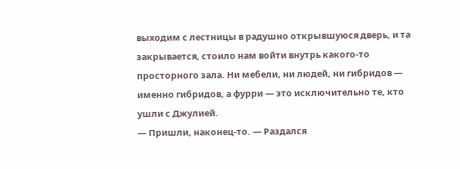выходим с лестницы в радушно открывшуюся дверь, и та закрывается, стоило нам войти внутрь какого-то просторного зала. Ни мебели, ни людей, ни гибридов — именно гибридов, а фурри — это исключительно те, кто ушли с Джулией.
— Пришли, наконец-то. — Раздался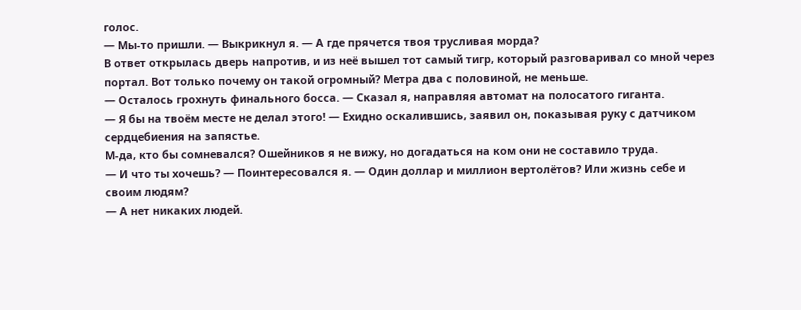голос.
— Мы-то пришли. — Выкрикнул я. — А где прячется твоя трусливая морда?
В ответ открылась дверь напротив, и из неё вышел тот самый тигр, который разговаривал со мной через портал. Вот только почему он такой огромный? Метра два с половиной, не меньше.
— Осталось грохнуть финального босса. — Сказал я, направляя автомат на полосатого гиганта.
— Я бы на твоём месте не делал этого! — Ехидно оскалившись, заявил он, показывая руку с датчиком сердцебиения на запястье.
М-да, кто бы сомневался? Ошейников я не вижу, но догадаться на ком они не составило труда.
— И что ты хочешь? — Поинтересовался я. — Один доллар и миллион вертолётов? Или жизнь себе и своим людям?
— А нет никаких людей.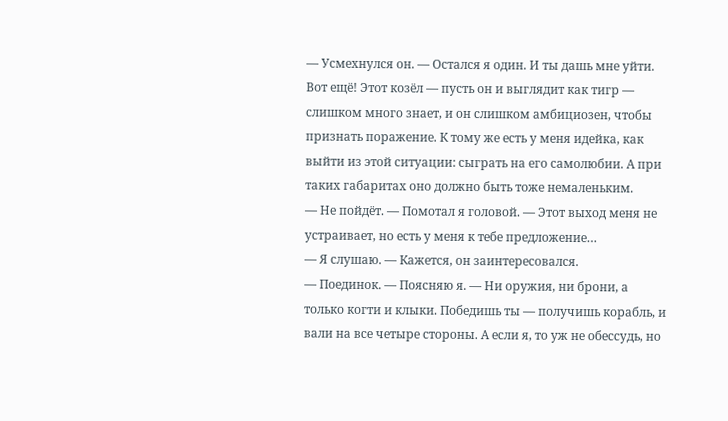— Усмехнулся он. — Остался я один. И ты дашь мне уйти.
Вот ещё! Этот козёл — пусть он и выглядит как тигр — слишком много знает, и он слишком амбициозен, чтобы признать поражение. К тому же есть у меня идейка, как выйти из этой ситуации: сыграть на его самолюбии. А при таких габаритах оно должно быть тоже немаленьким.
— Не пойдёт. — Помотал я головой. — Этот выход меня не устраивает, но есть у меня к тебе предложение…
— Я слушаю. — Кажется, он заинтересовался.
— Поединок. — Поясняю я. — Ни оружия, ни брони, а только когти и клыки. Победишь ты — получишь корабль, и вали на все четыре стороны. А если я, то уж не обессудь, но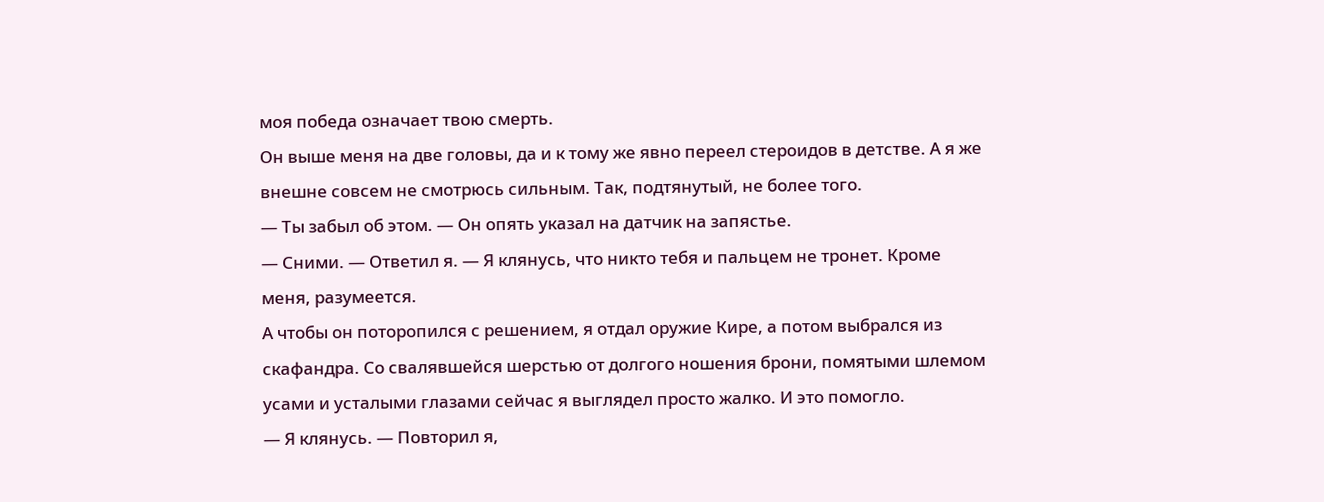моя победа означает твою смерть.
Он выше меня на две головы, да и к тому же явно переел стероидов в детстве. А я же внешне совсем не смотрюсь сильным. Так, подтянутый, не более того.
— Ты забыл об этом. — Он опять указал на датчик на запястье.
— Сними. — Ответил я. — Я клянусь, что никто тебя и пальцем не тронет. Кроме меня, разумеется.
А чтобы он поторопился с решением, я отдал оружие Кире, а потом выбрался из скафандра. Со свалявшейся шерстью от долгого ношения брони, помятыми шлемом усами и усталыми глазами сейчас я выглядел просто жалко. И это помогло.
— Я клянусь. — Повторил я,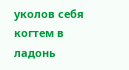уколов себя когтем в ладонь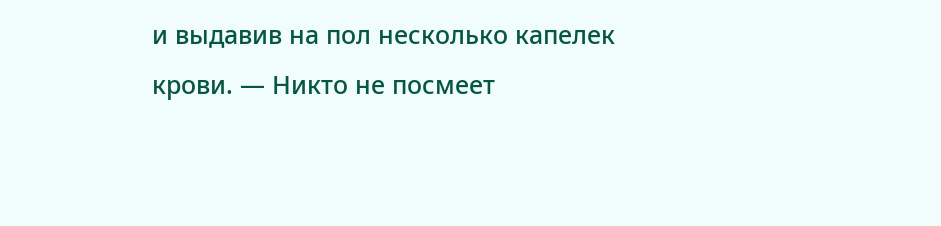и выдавив на пол несколько капелек крови. — Никто не посмеет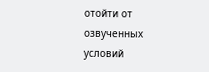отойти от озвученных условий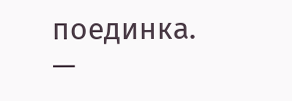поединка.
—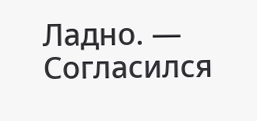Ладно. — Согласился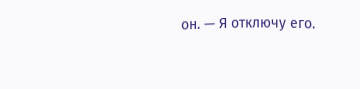он. — Я отключу его.